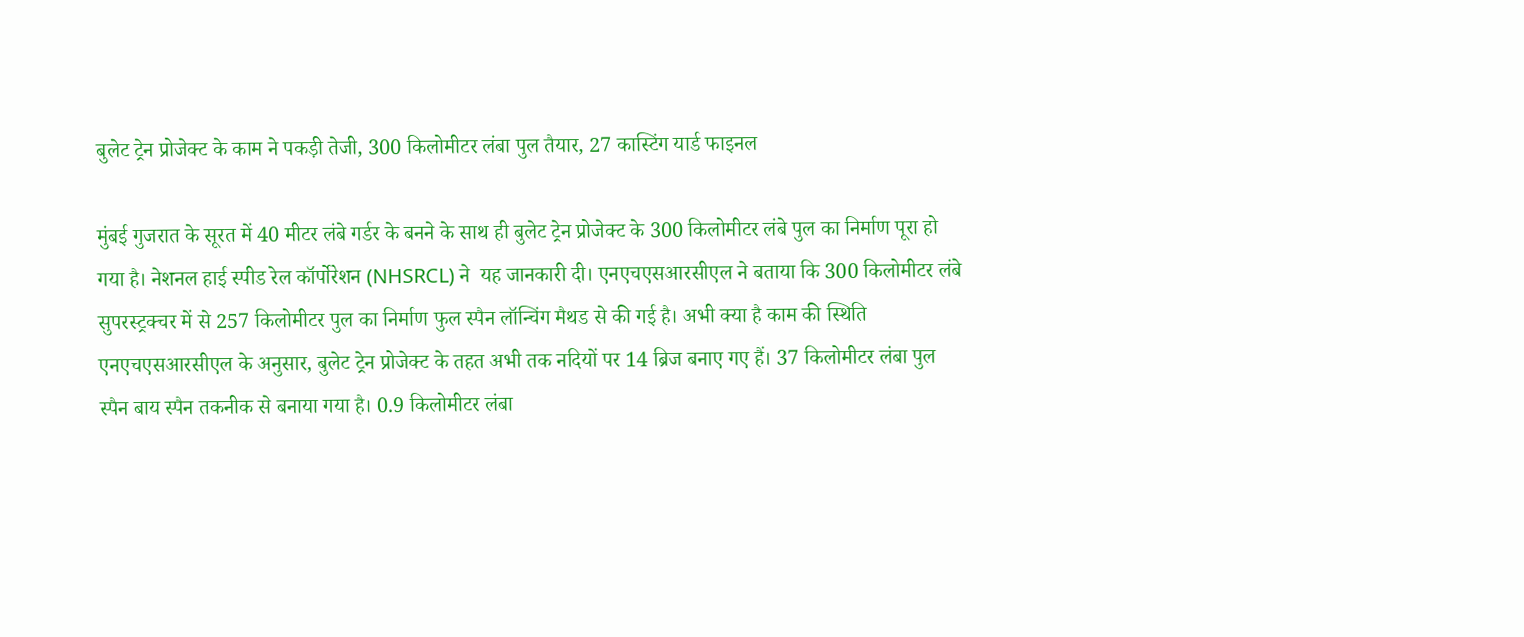बुलेट ट्रेन प्रोजेक्ट के काम ने पकड़ी तेजी, 300 किलोमीटर लंबा पुल तैयार, 27 कास्टिंग यार्ड फाइनल

मुंबई गुजरात के सूरत में 40 मीटर लंबे गर्डर के बनने के साथ ही बुलेट ट्रेन प्रोजेक्ट के 300 किलोमीटर लंबे पुल का निर्माण पूरा हो गया है। नेशनल हाई स्पीड रेल कॉर्पोरेशन (NHSRCL) ने  यह जानकारी दी। एनएचएसआरसीएल ने बताया कि 300 किलोमीटर लंबे सुपरस्ट्रक्चर में से 257 किलोमीटर पुल का निर्माण फुल स्पैन लॉन्चिंग मैथड से की गई है। अभी क्या है काम की स्थिति एनएचएसआरसीएल के अनुसार, बुलेट ट्रेन प्रोजेक्ट के तहत अभी तक नदियों पर 14 ब्रिज बनाए गए हैं। 37 किलोमीटर लंबा पुल स्पैन बाय स्पैन तकनीक से बनाया गया है। 0.9 किलोमीटर लंबा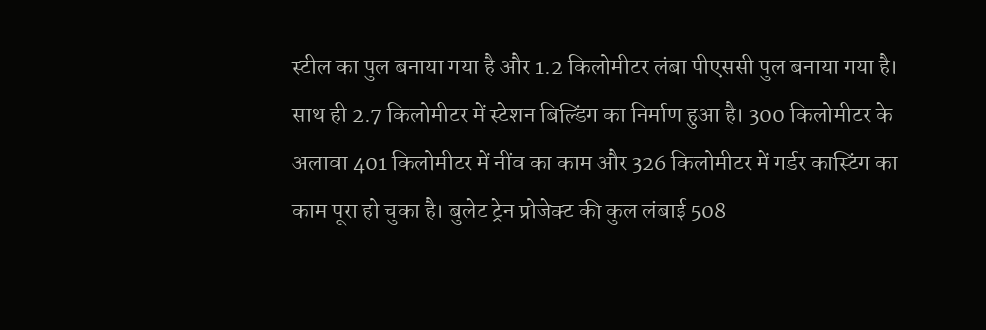स्टील का पुल बनाया गया है और 1.2 किलोमीटर लंबा पीएससी पुल बनाया गया है। साथ ही 2.7 किलोमीटर में स्टेशन बिल्डिंग का निर्माण हुआ है। 300 किलोमीटर के अलावा 401 किलोमीटर में नींव का काम और 326 किलोमीटर में गर्डर कास्टिंग का काम पूरा हो चुका है। बुलेट ट्रेन प्रोजेक्ट की कुल लंबाई 508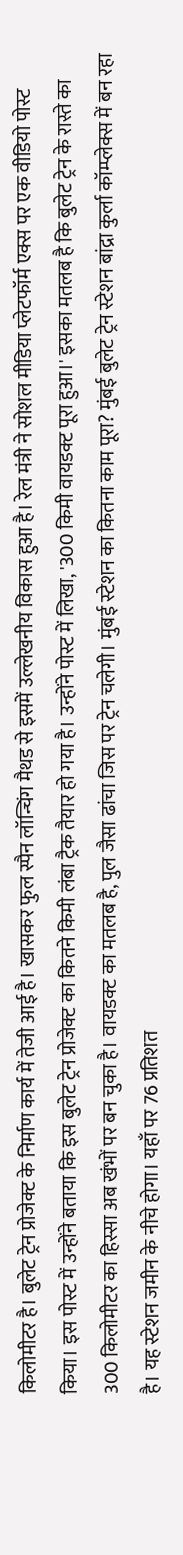किलोमीटर है। बुलेट ट्रेन प्रोजेक्ट के निर्माण कार्य में तेजी आई है। खासकर फुल स्पैन लॉन्चिंग मैथड से इसमें उल्लेखनीय विकास हुआ है। रेल मंत्री ने सोशल मीडिया प्लेटफॉर्म एक्स पर एक वीडियो पोस्ट किया। इस पोस्ट में उन्होंने बताया कि इस बुलेट ट्रेन प्रोजेक्ट का कितने किमी लंबा ट्रैक तैयार हो गया है। उन्होंने पोस्ट में लिखा, '300 किमी वायडक्ट पूरा हुआ।' इसका मतलब है कि बुलेट ट्रेन के रास्ते का 300 किलोमीटर का हिस्सा अब खंभों पर बन चुका है। वायडक्ट का मतलब है, पुल जैसा ढांचा जिस पर ट्रेन चलेगी। मुंबई स्टेशन का कितना काम पूरा? मुंबई बुलेट ट्रेन स्टेशन बांद्रा कुर्ला कॉम्प्लेक्स में बन रहा है। यह स्टेशन जमीन के नीचे होगा। यहाँ पर 76 प्रतिशत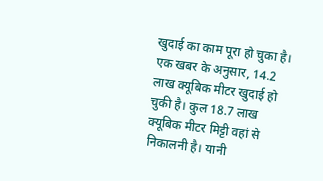खुदाई का काम पूरा हो चुका है। एक खबर के अनुसार, 14.2 लाख क्यूबिक मीटर खुदाई हो चुकी है। कुल 18.7 लाख क्यूबिक मीटर मिट्टी वहां से निकालनी है। यानी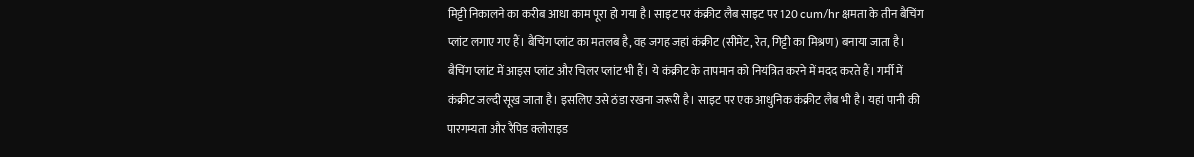मिट्टी निकालने का करीब आधा काम पूरा हो गया है। साइट पर कंक्रीट लैब साइट पर 120 cum/hr क्षमता के तीन बैचिंग प्लांट लगाए गए हैं। बैचिंग प्लांट का मतलब है, वह जगह जहां कंक्रीट (सीमेंट, रेत, गिट्टी का मिश्रण) बनाया जाता है। बैचिंग प्लांट में आइस प्लांट और चिलर प्लांट भी हैं। ये कंक्रीट के तापमान को नियंत्रित करने में मदद करते हैं। गर्मी में कंक्रीट जल्दी सूख जाता है। इसलिए उसे ठंडा रखना जरूरी है। साइट पर एक आधुनिक कंक्रीट लैब भी है। यहां पानी की पारगम्यता और रैपिड क्लोराइड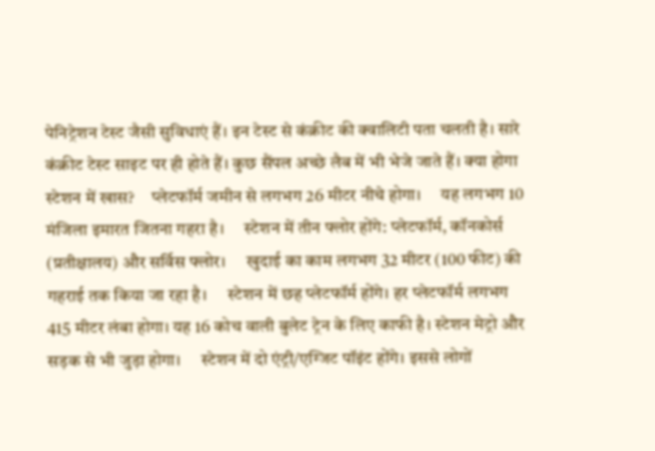पेनिट्रेशन टेस्ट जैसी सुविधाएं हैं। इन टेस्ट से कंक्रीट की क्वालिटी पता चलती है। सारे कंक्रीट टेस्ट साइट पर ही होते हैं। कुछ सैंपल अच्छे लैब में भी भेजे जाते हैं। क्या होगा स्टेशन में खास?     प्लेटफॉर्म जमीन से लगभग 26 मीटर नीचे होगा।     यह लगभग 10 मंजिला इमारत जितना गहरा है।     स्टेशन में तीन फ्लोर होंगे: प्लेटफॉर्म, कॉनकोर्स (प्रतीक्षालय) और सर्विस फ्लोर।     खुदाई का काम लगभग 32 मीटर (100 फीट) की गहराई तक किया जा रहा है।     स्टेशन में छह प्लेटफॉर्म होंगे। हर प्लेटफॉर्म लगभग 415 मीटर लंबा होगा। यह 16 कोच वाली बुलेट ट्रेन के लिए काफी है। स्टेशन मेट्रो और सड़क से भी जुड़ा होगा।     स्टेशन में दो एंट्री/एग्जिट पॉइंट होंगे। इससे लोगों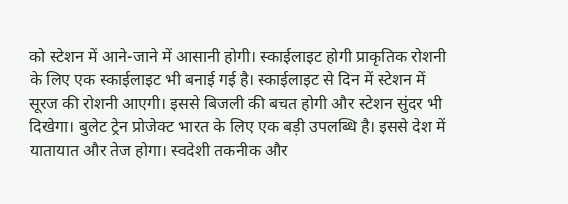को स्टेशन में आने-जाने में आसानी होगी। स्काईलाइट होगी प्राकृतिक रोशनी के लिए एक स्काईलाइट भी बनाई गई है। स्काईलाइट से दिन में स्टेशन में सूरज की रोशनी आएगी। इससे बिजली की बचत होगी और स्टेशन सुंदर भी दिखेगा। बुलेट ट्रेन प्रोजेक्ट भारत के लिए एक बड़ी उपलब्धि है। इससे देश में यातायात और तेज होगा। स्वदेशी तकनीक और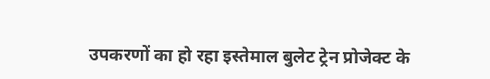उपकरणों का हो रहा इस्तेमाल बुलेट ट्रेन प्रोजेक्ट के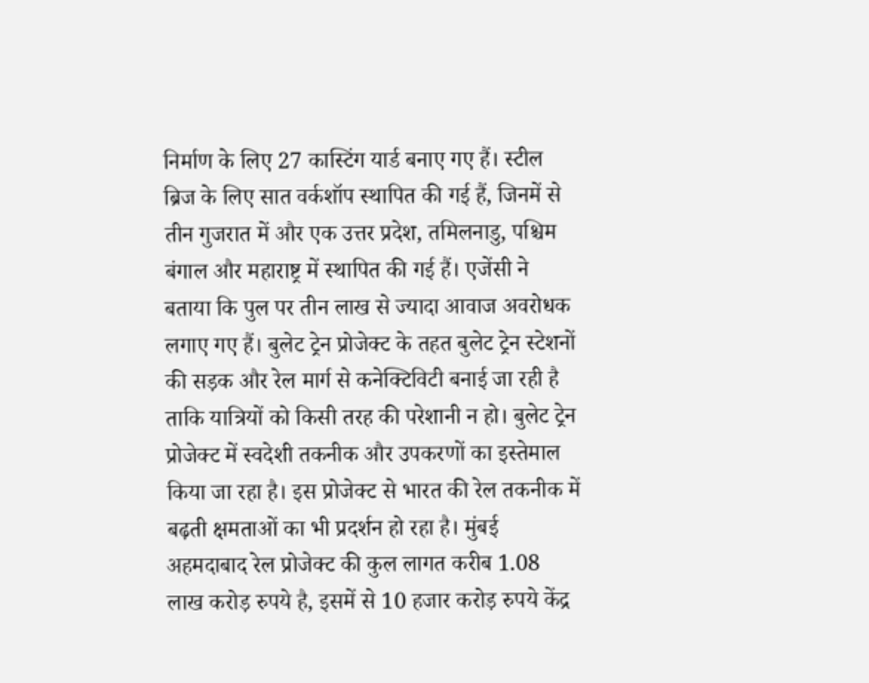निर्माण के लिए 27 कास्टिंग यार्ड बनाए गए हैं। स्टील ब्रिज के लिए सात वर्कशॉप स्थापित की गई हैं, जिनमें से तीन गुजरात में और एक उत्तर प्रदेश, तमिलनाडु, पश्चिम बंगाल और महाराष्ट्र में स्थापित की गई हैं। एजेंसी ने बताया कि पुल पर तीन लाख से ज्यादा आवाज अवरोधक लगाए गए हैं। बुलेट ट्रेन प्रोजेक्ट के तहत बुलेट ट्रेन स्टेशनों की सड़क और रेल मार्ग से कनेक्टिविटी बनाई जा रही है ताकि यात्रियों को किसी तरह की परेशानी न हो। बुलेट ट्रेन प्रोजेक्ट में स्वदेशी तकनीक और उपकरणों का इस्तेमाल किया जा रहा है। इस प्रोजेक्ट से भारत की रेल तकनीक में बढ़ती क्षमताओं का भी प्रदर्शन हो रहा है। मुंबई अहमदाबाद रेल प्रोजेक्ट की कुल लागत करीब 1.08 लाख करोड़ रुपये है, इसमें से 10 हजार करोड़ रुपये केंद्र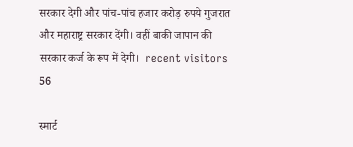सरकार देगी और पांच-पांच हजार करोड़ रुपये गुजरात और महाराष्ट्र सरकार देंगी। वहीं बाकी जापान की सरकार कर्ज के रूप में देगी।  recent visitors 56

स्मार्ट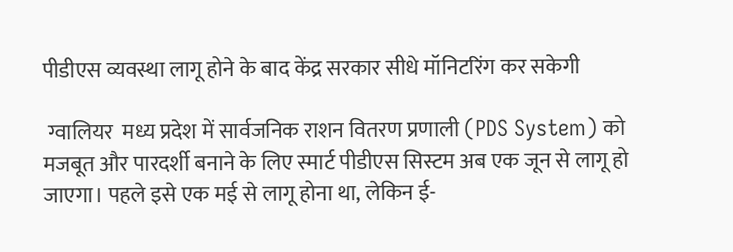पीडीएस व्यवस्था लागू होने के बाद केंद्र सरकार सीधे मॉनिटरिंग कर सकेगी

 ग्वालियर  मध्य प्रदेश में सार्वजनिक राशन वितरण प्रणाली (PDS System) को मजबूत और पारदर्शी बनाने के लिए स्मार्ट पीडीएस सिस्टम अब एक जून से लागू हो जाएगा। पहले इसे एक मई से लागू होना था, लेकिन ई-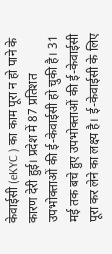केवाईसी (eKYC ) का काम पूरा न हो पाने के कारण देरी हुई। प्रदेश में 87 प्रतिशत उपभोक्ताओं की ई-केवाईसी हो चुकी है। 31 मई तक बचे हुए उपभोक्ताओं की ई-केवाईसी पूरा कर लेने का लक्ष्य है। ई-केवाईसी के लिए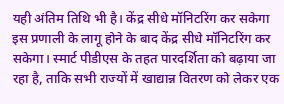यही अंतिम तिथि भी है। केंद्र सीधे मॉनिटरिंग कर सकेगा     इस प्रणाली के लागू होने के बाद केंद्र सीधे मॉनिटरिंग कर सकेगा। स्मार्ट पीडीएस के तहत पारदर्शिता को बढ़ाया जा रहा है, ताकि सभी राज्यों में खाद्यान्न वितरण को लेकर एक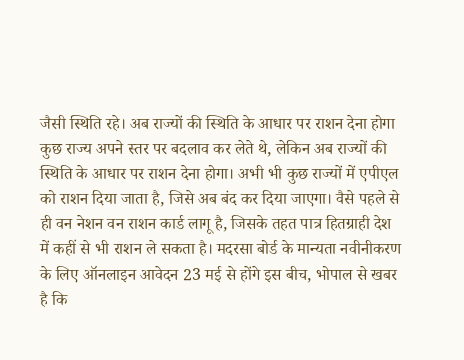जैसी स्थिति रहे। अब राज्यों की स्थिति के आधार पर राशन देना होगा कुछ राज्य अपने स्तर पर बदलाव कर लेते थे, लेकिन अब राज्यों की स्थिति के आधार पर राशन देना होगा। अभी भी कुछ राज्यों में एपीएल को राशन दिया जाता है, जिसे अब बंद कर दिया जाएगा। वैसे पहले से ही वन नेशन वन राशन कार्ड लागू है, जिसके तहत पात्र हितग्राही देश में कहीं से भी राशन ले सकता है। मदरसा बोर्ड के मान्यता नवीनीकरण के लिए ऑनलाइन आवेदन 23 मई से होंगे इस बीच, भोपाल से खबर है कि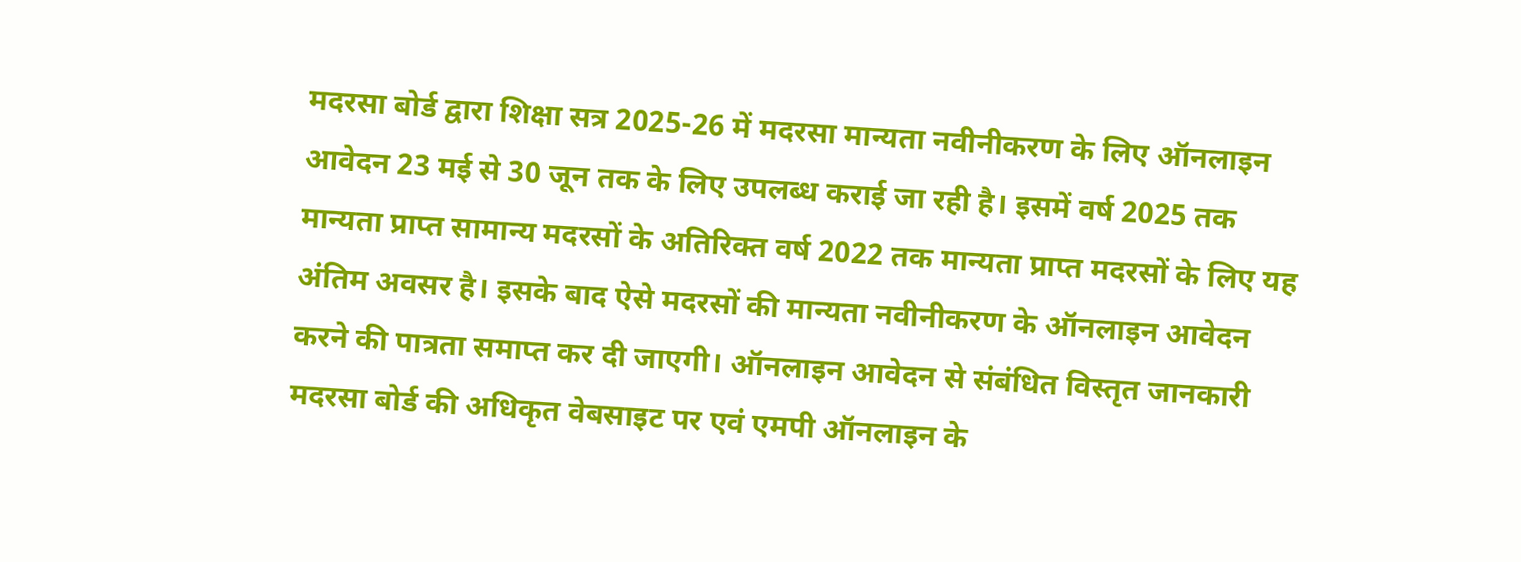मदरसा बोर्ड द्वारा शिक्षा सत्र 2025-26 में मदरसा मान्यता नवीनीकरण के लिए ऑनलाइन आवेदन 23 मई से 30 जून तक के लिए उपलब्ध कराई जा रही है। इसमें वर्ष 2025 तक मान्यता प्राप्त सामान्य मदरसों के अतिरिक्त वर्ष 2022 तक मान्यता प्राप्त मदरसों के लिए यह अंतिम अवसर है। इसके बाद ऐसे मदरसों की मान्यता नवीनीकरण के ऑनलाइन आवेदन करने की पात्रता समाप्त कर दी जाएगी। ऑनलाइन आवेदन से संबंधित विस्तृत जानकारी मदरसा बोर्ड की अधिकृत वेबसाइट पर एवं एमपी ऑनलाइन के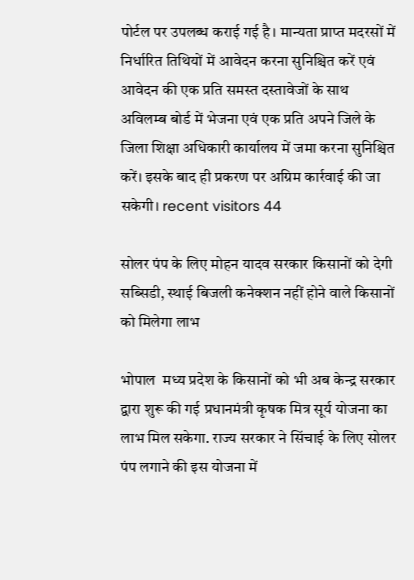पोर्टल पर उपलब्ध कराई गई है। मान्यता प्राप्त मदरसों में निर्धारित तिथियों में आवेदन करना सुनिश्चित करें एवं आवेदन की एक प्रति समस्त दस्तावेजों के साथ अविलम्ब बोर्ड में भेजना एवं एक प्रति अपने जिले के जिला शिक्षा अधिकारी कार्यालय में जमा करना सुनिश्चित करें। इसके बाद ही प्रकरण पर अग्रिम कार्रवाई की जा सकेगी। recent visitors 44

सोलर पंप के लिए मोहन यादव सरकार किसानों को देगी सब्सिडी, स्थाई बिजली कनेक्शन नहीं होने वाले किसानों को मिलेगा लाभ

भोपाल  मध्य प्रदेश के किसानों को भी अब केन्द्र सरकार द्वारा शुरू की गई प्रधानमंत्री कृषक मित्र सूर्य योजना का लाभ मिल सकेगा. राज्य सरकार ने सिंचाई के लिए सोलर पंप लगाने की इस योजना में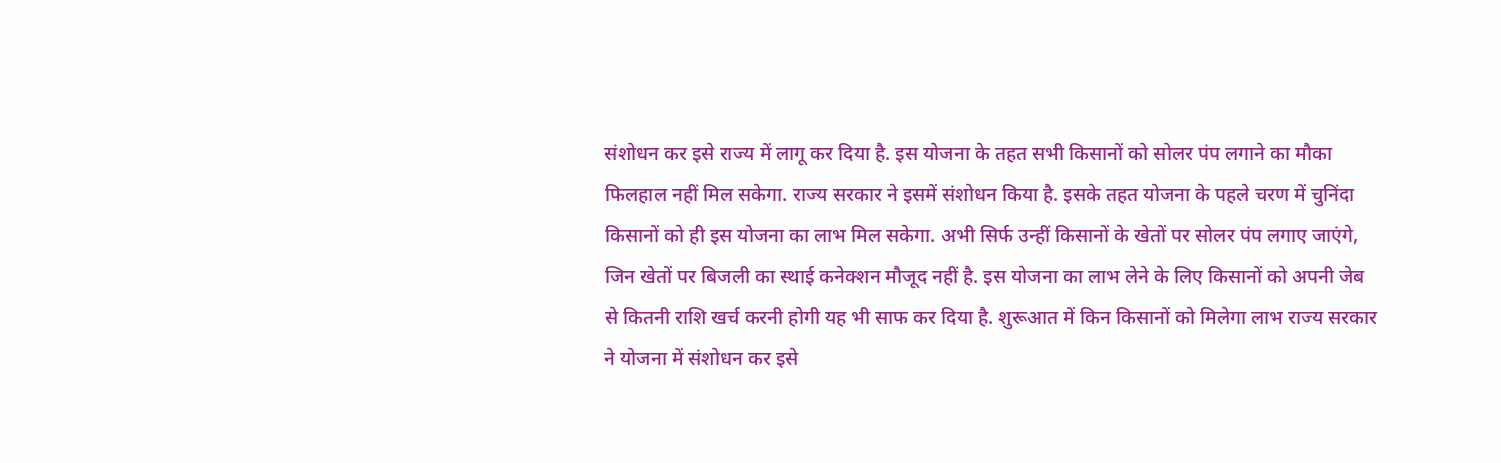संशोधन कर इसे राज्य में लागू कर दिया है. इस योजना के तहत सभी किसानों को सोलर पंप लगाने का मौका फिलहाल नहीं मिल सकेगा. राज्य सरकार ने इसमें संशोधन किया है. इसके तहत योजना के पहले चरण में चुनिंदा किसानों को ही इस योजना का लाभ मिल सकेगा. अभी सिर्फ उन्हीं किसानों के खेतों पर सोलर पंप लगाए जाएंगे, जिन खेतों पर बिजली का स्थाई कनेक्शन मौजूद नहीं है. इस योजना का लाभ लेने के लिए किसानों को अपनी जेब से कितनी राशि खर्च करनी होगी यह भी साफ कर दिया है. शुरूआत में किन किसानों को मिलेगा लाभ राज्य सरकार ने योजना में संशोधन कर इसे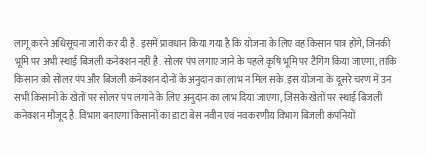लागू करने अधिसूचना जारी कर दी है. इसमें प्रावधान किया गया है कि योजना के लिए वह किसान पात्र होंगे, जिनकी भूमि पर अभी स्थाई बिजली कनेक्शन नहीं है. सोलर पंप लगाए जाने के पहले कृषि भूमि पर टैगिंग किया जाएगा, ताकि किसान को सोलर पंप और बिजली कनेक्शन दोनों के अनुदान का लाभ न मिल सके. इस योजना के दूसरे चरण में उन सभी किसानों के खेतों पर सोलर पंप लगाने के लिए अनुदान का लाभ दिया जाएगा, जिसके खेतों पर स्थाई बिजली कनेक्शन मौजूद है. विभाग बनाएगा किसानों का डाटा बेस नवीन एवं नवकरणीय विभाग बिजली कंपनियों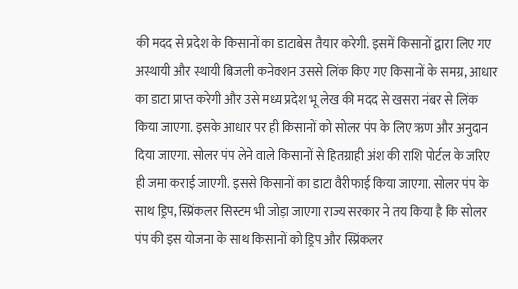की मदद से प्रदेश के किसानों का डाटाबेस तैयार करेगी. इसमें किसानों द्वारा लिए गए अस्थायी और स्थायी बिजली कनेक्शन उससे लिंक किए गए किसानों के समग्र, आधार का डाटा प्राप्त करेगी और उसे मध्य प्रदेश भू लेख की मदद से खसरा नंबर से लिंक किया जाएगा. इसके आधार पर ही किसानों को सोलर पंप के लिए ऋण और अनुदान दिया जाएगा. सोलर पंप लेने वाले किसानों से हितग्राही अंश की राशि पोर्टल के जरिए ही जमा कराई जाएगी. इससे किसानों का डाटा वैरीफाई किया जाएगा. सोलर पंप के साथ ड्रिप, स्प्रिंकलर सिस्टम भी जोड़ा जाएगा राज्य सरकार ने तय किया है कि सोलर पंप की इस योजना के साथ किसानों को ड्रिप और स्प्रिंकलर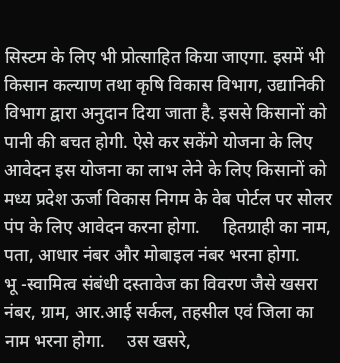सिस्टम के लिए भी प्रोत्साहित किया जाएगा. इसमें भी किसान कल्याण तथा कृषि विकास विभाग, उद्यानिकी विभाग द्वारा अनुदान दिया जाता है. इससे किसानों को पानी की बचत होगी. ऐसे कर सकेंगे योजना के लिए आवेदन इस योजना का लाभ लेने के लिए किसानों को मध्य प्रदेश ऊर्जा विकास निगम के वेब पोर्टल पर सोलर पंप के लिए आवेदन करना होगा.     हितग्राही का नाम, पता, आधार नंबर और मोबाइल नंबर भरना होगा.     भू -स्वामित्व संबंधी दस्तावेज का विवरण जैसे खसरा नंबर, ग्राम, आर.आई सर्कल, तहसील एवं जिला का नाम भरना होगा.     उस खसरे,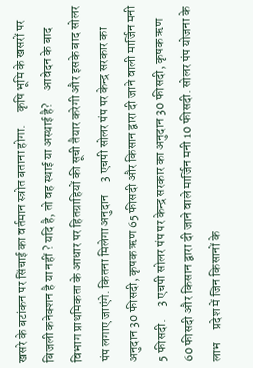खसरे के बटांकन पर सिंचाई का वर्तमान स्त्रोत बताना होगा.     कृषि भूमि के खसरों पर बिजली कनेक्शन है या नहीं ? यदि है, तो वह स्थाई या अस्थाई है?     आवेदन के बाद विभाग प्राथमिकता के आधार पर हितग्राहियों की सूची तैयार करेगी और इसके बाद सोलर पंप लगाए जाएंगे. कितना मिलेगा अनुदान     3 एचपी सोलर पंप पर केन्द्र सरकार का अनुदान 30 फीसदी, कृषक ऋण 65 फीसदी और किसान द्वारा दी जाने वाली मार्जिन मनी 5 फीसदी.     3 एचपी सोलर पंप पर केन्द्र सरकार का अनुदान 30 फीसदी, कृषक ऋण 60 फीसदी और किसान द्वारा दी जाने वाले मार्जिन मनी 10 फीसदी. सोलर पंप योजना के लाभ     प्रदेश में जिन किसानों के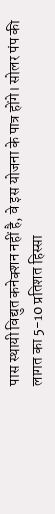पास स्थायी विद्युत कनेक्शन नहीं है, वे इस योजना के पात्र होंगे। सोलर पंप की लागत का 5-10 प्रतिशत हिस्सा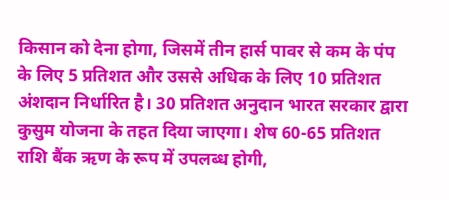किसान को देना होगा, जिसमें तीन हार्स पावर से कम के पंप के लिए 5 प्रतिशत और उससे अधिक के लिए 10 प्रतिशत अंशदान निर्धारित है। 30 प्रतिशत अनुदान भारत सरकार द्वारा कुसुम योजना के तहत दिया जाएगा। शेष 60-65 प्रतिशत राशि बैंक ऋण के रूप में उपलब्ध होगी,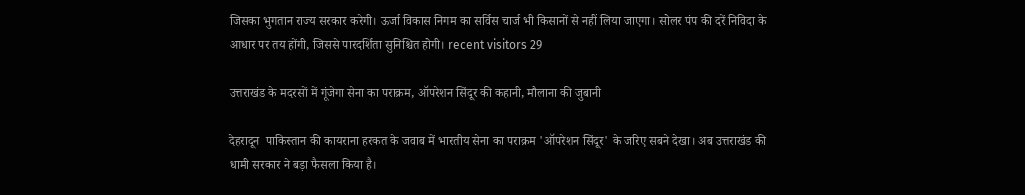जिसका भुगतान राज्य सरकार करेगी। ऊर्जा विकास निगम का सर्विस चार्ज भी किसानों से नहीं लिया जाएगा। सोलर पंप की दरें निविदा के आधार पर तय होंगी, जिससे पारदर्शिता सुनिश्चित होगी। recent visitors 29

उत्तराखंड के मदरसों में गूंजेगा सेना का पराक्रम, ऑपरेशन सिंदूर की कहानी, मौलाना की जुबानी

देहरादून  पाकिस्तान की कायराना हरकत के जवाब में भारतीय सेना का पराक्रम 'ऑपरेशन सिंदूर' के जरिए सबने देखा। अब उत्तराखंड की धामी सरकार ने बड़ा फैसला किया है।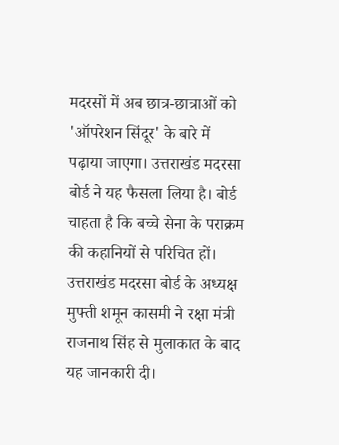मदरसों में अब छात्र-छात्राओं को 'ऑपरेशन सिंदूर' के बारे में पढ़ाया जाएगा। उत्तराखंड मदरसा बोर्ड ने यह फैसला लिया है। बोर्ड चाहता है कि बच्चे सेना के पराक्रम की कहानियों से परिचित हों। उत्तराखंड मदरसा बोर्ड के अध्यक्ष मुफ्ती शमून कासमी ने रक्षा मंत्री राजनाथ सिंह से मुलाकात के बाद यह जानकारी दी।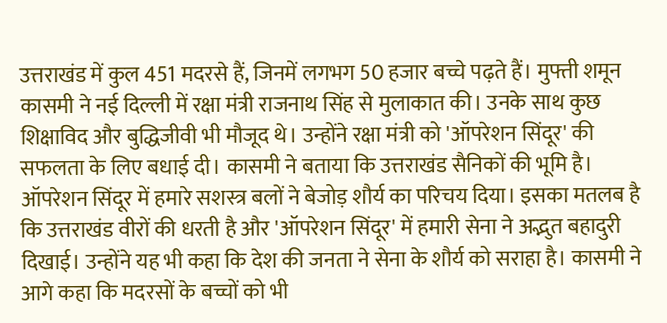उत्तराखंड में कुल 451 मदरसे हैं, जिनमें लगभग 50 हजार बच्चे पढ़ते हैं। मुफ्ती शमून कासमी ने नई दिल्ली में रक्षा मंत्री राजनाथ सिंह से मुलाकात की। उनके साथ कुछ शिक्षाविद और बुद्धिजीवी भी मौजूद थे। उन्होंने रक्षा मंत्री को 'ऑपरेशन सिंदूर' की सफलता के लिए बधाई दी। कासमी ने बताया कि उत्तराखंड सैनिकों की भूमि है। ऑपरेशन सिंदूर में हमारे सशस्त्र बलों ने बेजोड़ शौर्य का परिचय दिया। इसका मतलब है कि उत्तराखंड वीरों की धरती है और 'ऑपरेशन सिंदूर' में हमारी सेना ने अद्भुत बहादुरी दिखाई। उन्होंने यह भी कहा कि देश की जनता ने सेना के शौर्य को सराहा है। कासमी ने आगे कहा कि मदरसों के बच्चों को भी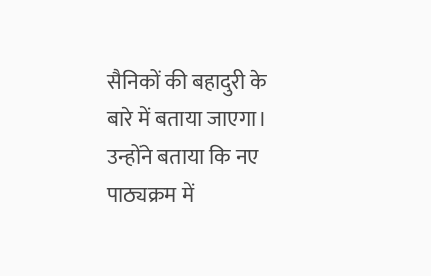सैनिकों की बहादुरी के बारे में बताया जाएगा। उन्होंने बताया कि नए पाठ्यक्रम में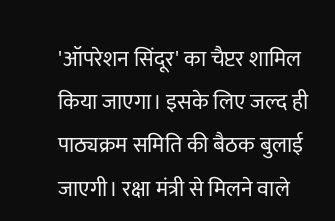'ऑपरेशन सिंदूर' का चैप्टर शामिल किया जाएगा। इसके लिए जल्द ही पाठ्यक्रम समिति की बैठक बुलाई जाएगी। रक्षा मंत्री से मिलने वाले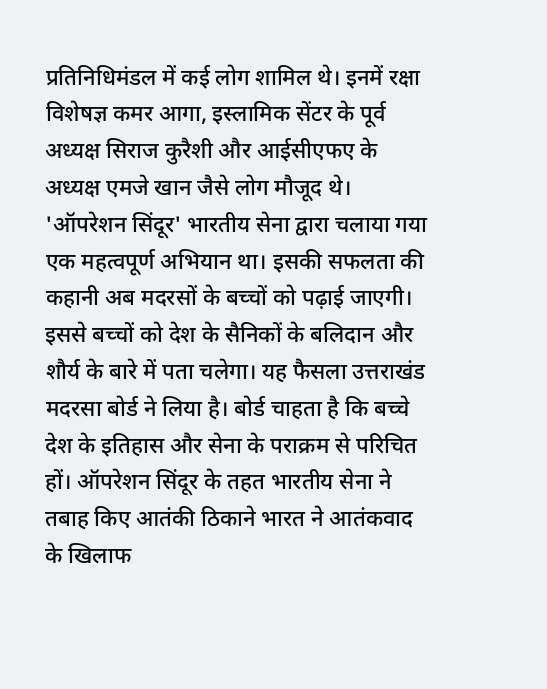प्रतिनिधिमंडल में कई लोग शामिल थे। इनमें रक्षा विशेषज्ञ कमर आगा, इस्लामिक सेंटर के पूर्व अध्यक्ष सिराज कुरैशी और आईसीएफए के अध्यक्ष एमजे खान जैसे लोग मौजूद थे। 'ऑपरेशन सिंदूर' भारतीय सेना द्वारा चलाया गया एक महत्वपूर्ण अभियान था। इसकी सफलता की कहानी अब मदरसों के बच्चों को पढ़ाई जाएगी। इससे बच्चों को देश के सैनिकों के बलिदान और शौर्य के बारे में पता चलेगा। यह फैसला उत्तराखंड मदरसा बोर्ड ने लिया है। बोर्ड चाहता है कि बच्चे देश के इतिहास और सेना के पराक्रम से परिचित हों। ऑपरेशन सिंदूर के तहत भारतीय सेना ने तबाह किए आतंकी ठिकाने भारत ने आतंकवाद के खिलाफ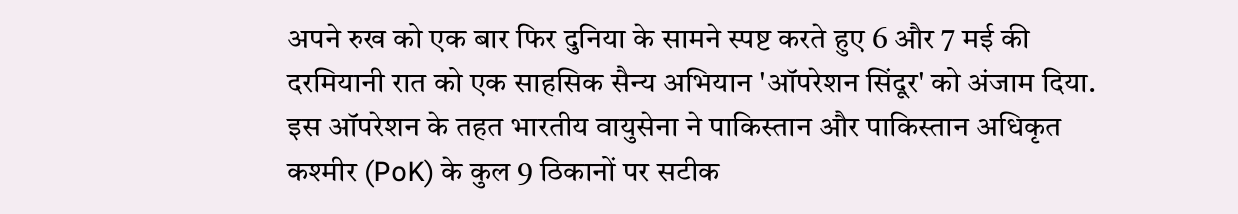अपने रुख को एक बार फिर दुनिया के सामने स्पष्ट करते हुए 6 और 7 मई की दरमियानी रात को एक साहसिक सैन्य अभियान 'ऑपरेशन सिंदूर' को अंजाम दिया. इस ऑपरेशन के तहत भारतीय वायुसेना ने पाकिस्तान और पाकिस्तान अधिकृत कश्मीर (PoK) के कुल 9 ठिकानों पर सटीक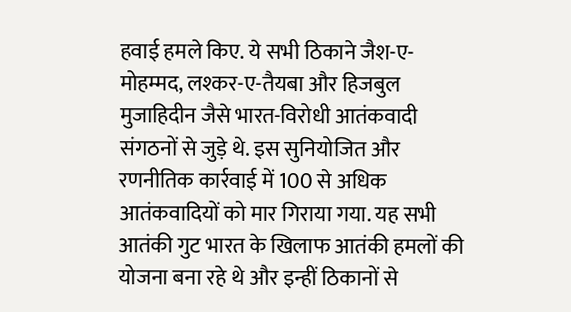हवाई हमले किए. ये सभी ठिकाने जैश-ए-मोहम्मद, लश्कर-ए-तैयबा और हिजबुल मुजाहिदीन जैसे भारत-विरोधी आतंकवादी संगठनों से जुड़े थे. इस सुनियोजित और रणनीतिक कार्रवाई में 100 से अधिक आतंकवादियों को मार गिराया गया. यह सभी आतंकी गुट भारत के खिलाफ आतंकी हमलों की योजना बना रहे थे और इन्हीं ठिकानों से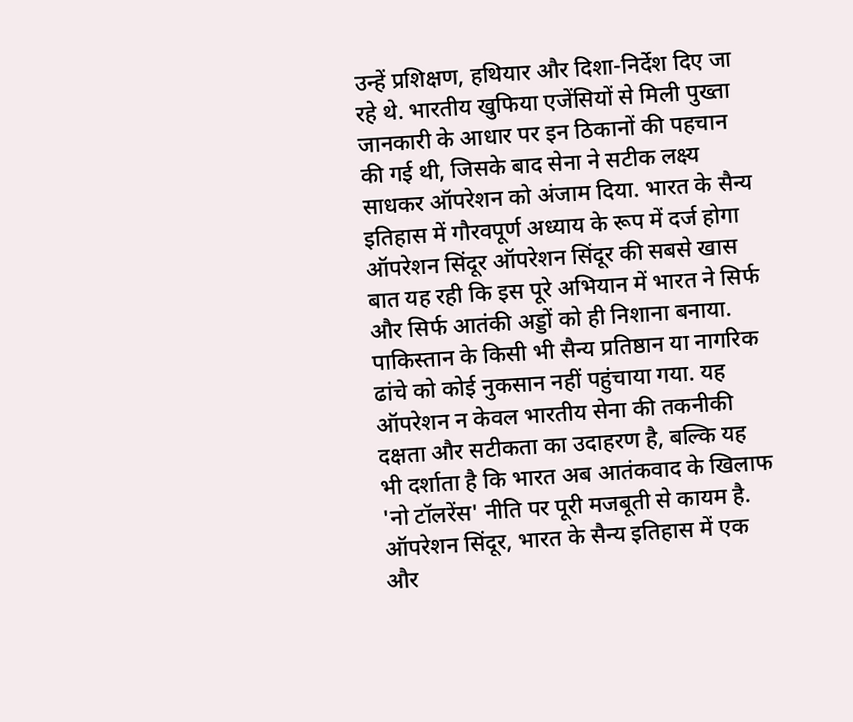उन्हें प्रशिक्षण, हथियार और दिशा-निर्देश दिए जा रहे थे. भारतीय खुफिया एजेंसियों से मिली पुख्ता जानकारी के आधार पर इन ठिकानों की पहचान की गई थी, जिसके बाद सेना ने सटीक लक्ष्य साधकर ऑपरेशन को अंजाम दिया. भारत के सैन्य इतिहास में गौरवपूर्ण अध्याय के रूप में दर्ज होगा ऑपरेशन सिंदूर ऑपरेशन सिंदूर की सबसे खास बात यह रही कि इस पूरे अभियान में भारत ने सिर्फ और सिर्फ आतंकी अड्डों को ही निशाना बनाया. पाकिस्तान के किसी भी सैन्य प्रतिष्ठान या नागरिक ढांचे को कोई नुकसान नहीं पहुंचाया गया. यह ऑपरेशन न केवल भारतीय सेना की तकनीकी दक्षता और सटीकता का उदाहरण है, बल्कि यह भी दर्शाता है कि भारत अब आतंकवाद के खिलाफ 'नो टॉलरेंस' नीति पर पूरी मजबूती से कायम है. ऑपरेशन सिंदूर, भारत के सैन्य इतिहास में एक और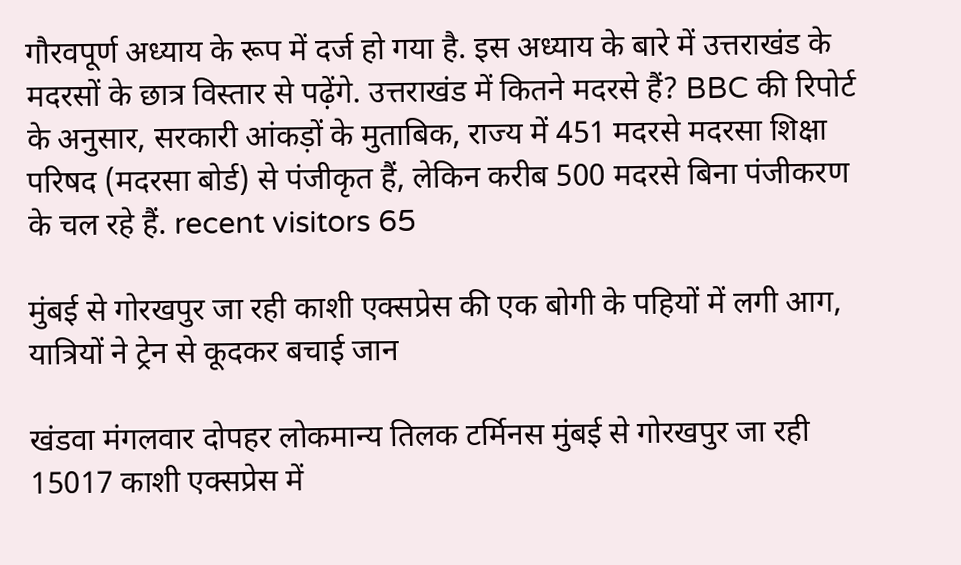गौरवपूर्ण अध्याय के रूप में दर्ज हो गया है. इस अध्याय के बारे में उत्तराखंड के मदरसों के छात्र विस्तार से पढ़ेंगे. उत्तराखंड में कितने मदरसे हैं? BBC की रिपोर्ट के अनुसार, सरकारी आंकड़ों के मुताबिक, राज्य में 451 मदरसे मदरसा शिक्षा परिषद (मदरसा बोर्ड) से पंजीकृत हैं, लेकिन करीब 500 मदरसे बिना पंजीकरण के चल रहे हैं. recent visitors 65

मुंबई से गोरखपुर जा रही काशी एक्सप्रेस की एक बोगी के पहियों में लगी आग, यात्रियों ने ट्रेन से कूदकर बचाई जान

खंडवा मंगलवार दोपहर लोकमान्य तिलक टर्मिनस मुंबई से गोरखपुर जा रही 15017 काशी एक्सप्रेस में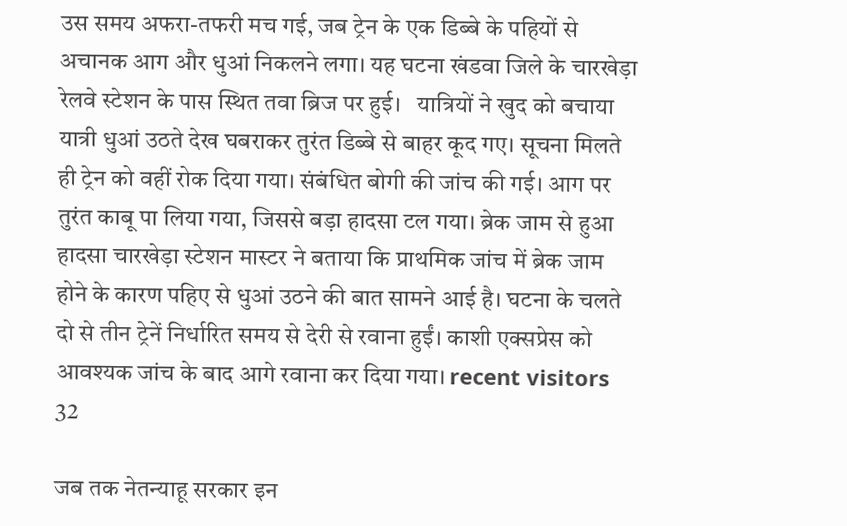उस समय अफरा-तफरी मच गई, जब ट्रेन के एक डिब्बे के पहियों से अचानक आग और धुआं निकलने लगा। यह घटना खंडवा जिले के चारखेड़ा रेलवे स्टेशन के पास स्थित तवा ब्रिज पर हुई।   यात्रियों ने खुद को बचाया यात्री धुआं उठते देख घबराकर तुरंत डिब्बे से बाहर कूद गए। सूचना मिलते ही ट्रेन को वहीं रोक दिया गया। संबंधित बोगी की जांच की गई। आग पर तुरंत काबू पा लिया गया, जिससे बड़ा हादसा टल गया। ब्रेक जाम से हुआ हादसा चारखेड़ा स्टेशन मास्टर ने बताया कि प्राथमिक जांच में ब्रेक जाम होने के कारण पहिए से धुआं उठने की बात सामने आई है। घटना के चलते दो से तीन ट्रेनें निर्धारित समय से देरी से रवाना हुईं। काशी एक्सप्रेस को आवश्यक जांच के बाद आगे रवाना कर दिया गया। recent visitors 32

जब तक नेतन्याहू सरकार इन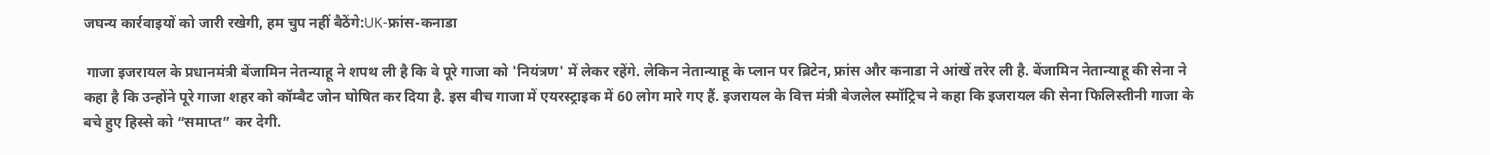जघन्य कार्रवाइयों को जारी रखेगी, हम चुप नहीं बैठेंगे:UK-फ्रांस-कनाडा

 गाजा इजरायल के प्रधानमंत्री बेंजामिन नेतन्याहू ने शपथ ली है कि वे पूरे गाजा को 'नियंत्रण' में लेकर रहेंगे. लेकिन नेतान्याहू के प्लान पर ब्रिटेन, फ्रांस और कनाडा ने आंखें तरेर ली है. बेंजामिन नेतान्याहू की सेना ने कहा है कि उन्होंने पूरे गाजा शहर को कॉम्बैट जोन घोषित कर दिया है. इस बीच गाजा में एयरस्ट्राइक में 60 लोग मारे गए हैं. इजरायल के वित्त मंत्री बेजलेल स्मॉट्रिच ने कहा कि इजरायल की सेना फिलिस्तीनी गाजा के बचे हुए हिस्से को “समाप्त” कर देगी.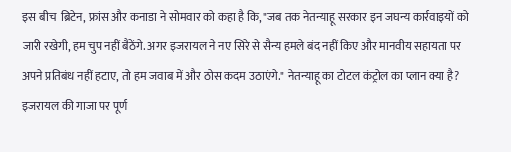इस बीच  ब्रिटेन, फ्रांस और कनाडा ने सोमवार को कहा है कि, "जब तक नेतन्याहू सरकार इन जघन्य कार्रवाइयों को जारी रखेगी, हम चुप नहीं बैठेंगे. अगर इजरायल ने नए सिरे से सैन्य हमले बंद नहीं किए और मानवीय सहायता पर अपने प्रतिबंध नहीं हटाए, तो हम जवाब में और ठोस कदम उठाएंगे." नेतन्याहू का टोटल कंट्रोल का प्लान क्या है? इजरायल की गाजा पर पूर्ण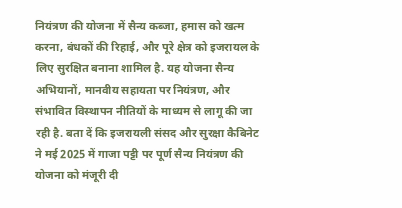नियंत्रण की योजना में सैन्य कब्जा, हमास को खत्म करना, बंधकों की रिहाई, और पूरे क्षेत्र को इजरायल के लिए सुरक्षित बनाना शामिल है. यह योजना सैन्य अभियानों, मानवीय सहायता पर नियंत्रण, और संभावित विस्थापन नीतियों के माध्यम से लागू की जा रही है. बता दें कि इजरायली संसद और सुरक्षा कैबिनेट ने मई 2025 में गाजा पट्टी पर पूर्ण सैन्य नियंत्रण की योजना को मंजूरी दी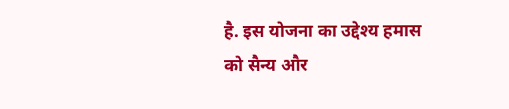है. इस योजना का उद्देश्य हमास को सैन्य और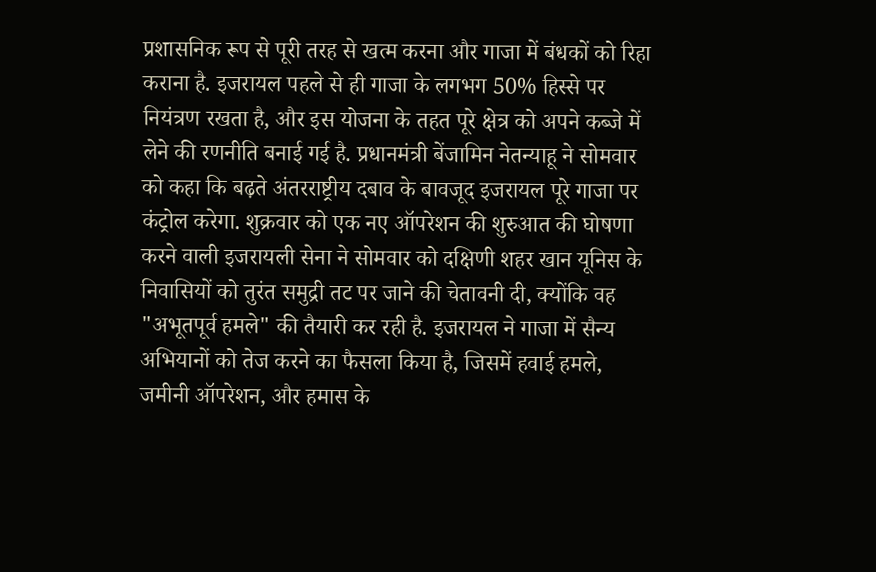प्रशासनिक रूप से पूरी तरह से खत्म करना और गाजा में बंधकों को रिहा कराना है. इजरायल पहले से ही गाजा के लगभग 50% हिस्से पर नियंत्रण रखता है, और इस योजना के तहत पूरे क्षेत्र को अपने कब्जे में लेने की रणनीति बनाई गई है. प्रधानमंत्री बेंजामिन नेतन्याहू ने सोमवार को कहा कि बढ़ते अंतरराष्ट्रीय दबाव के बावजूद इजरायल पूरे गाजा पर कंट्रोल करेगा. शुक्रवार को एक नए ऑपरेशन की शुरुआत की घोषणा करने वाली इजरायली सेना ने सोमवार को दक्षिणी शहर खान यूनिस के निवासियों को तुरंत समुद्री तट पर जाने की चेतावनी दी, क्योंकि वह "अभूतपूर्व हमले" की तैयारी कर रही है. इजरायल ने गाजा में सैन्य अभियानों को तेज करने का फैसला किया है, जिसमें हवाई हमले, जमीनी ऑपरेशन, और हमास के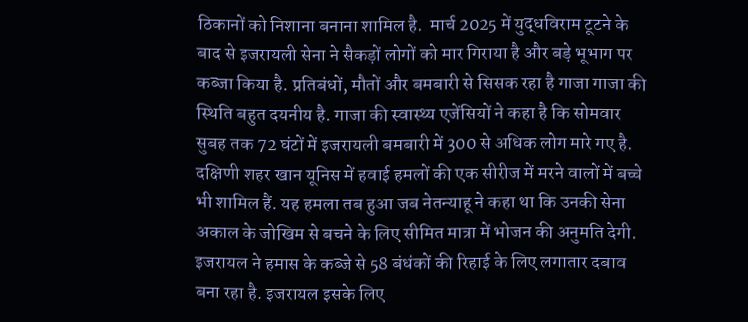ठिकानों को निशाना बनाना शामिल है.  मार्च 2025 में युद्धविराम टूटने के बाद से इजरायली सेना ने सैकड़ों लोगों को मार गिराया है और बड़े भूभाग पर कब्जा किया है. प्रतिबंधों, मौतों और बमबारी से सिसक रहा है गाजा गाजा की स्थिति बहुत दयनीय है. गाजा की स्वास्थ्य एजेंसियों ने कहा है कि सोमवार सुबह तक 72 घंटों में इजरायली बमबारी में 300 से अधिक लोग मारे गए है. दक्षिणी शहर खान यूनिस में हवाई हमलों की एक सीरीज में मरने वालों में बच्चे भी शामिल हैं. यह हमला तब हुआ जब नेतन्याहू ने कहा था कि उनकी सेना अकाल के जोखिम से बचने के लिए सीमित मात्रा में भोजन की अनुमति देगी. इजरायल ने हमास के कब्जे से 58 बंधंकों की रिहाई के लिए लगातार दबाव बना रहा है. इजरायल इसके लिए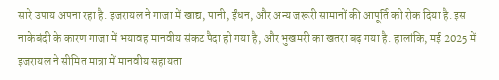सारे उपाय अपना रहा है. इजरायल ने गाजा में खाद्य, पानी, ईंधन, और अन्य जरूरी सामानों की आपूर्ति को रोक दिया है. इस नाकेबंदी के कारण गाजा में भयावह मानवीय संकट पैदा हो गया है, और भुखमरी का खतरा बढ़ गया है. हालांकि, मई 2025 में इजरायल ने सीमित मात्रा में मानवीय सहायता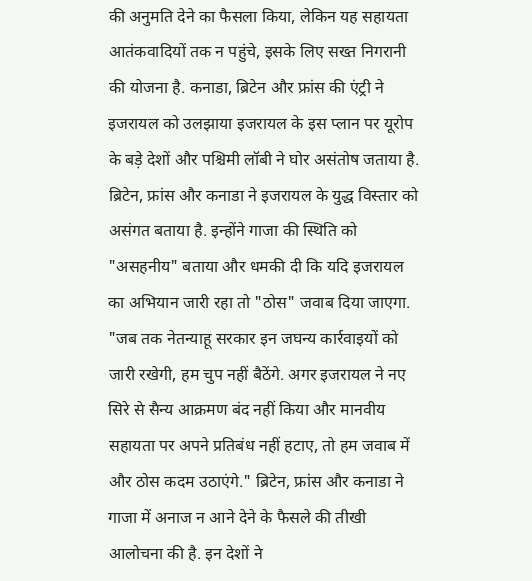की अनुमति देने का फैसला किया, लेकिन यह सहायता आतंकवादियों तक न पहुंचे, इसके लिए सख्त निगरानी की योजना है. कनाडा, ब्रिटेन और फ्रांस की एंट्री ने इजरायल को उलझाया इजरायल के इस प्लान पर यूरोप के बड़े देशों और पश्चिमी लॉबी ने घोर असंतोष जताया है. ब्रिटेन, फ्रांस और कनाडा ने इजरायल के युद्ध विस्तार को असंगत बताया है. इन्होंने गाजा की स्थिति को "असहनीय" बताया और धमकी दी कि यदि इजरायल का अभियान जारी रहा तो "ठोस" जवाब दिया जाएगा. "जब तक नेतन्याहू सरकार इन जघन्य कार्रवाइयों को जारी रखेगी, हम चुप नहीं बैठेंगे. अगर इजरायल ने नए सिरे से सैन्य आक्रमण बंद नहीं किया और मानवीय सहायता पर अपने प्रतिबंध नहीं हटाए, तो हम जवाब में और ठोस कदम उठाएंगे." ब्रिटेन, फ्रांस और कनाडा ने गाजा में अनाज न आने देने के फैसले की तीखी आलोचना की है. इन देशों ने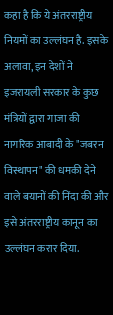कहा है कि ये अंतरराष्ट्रीय नियमों का उल्लंघन है. इसके अलावा, इन देशों ने इजरायली सरकार के कुछ मंत्रियों द्वारा गाजा की नागरिक आबादी के "जबरन विस्थापन" की धमकी देने वाले बयानों की निंदा की और इसे अंतरराष्ट्रीय कानून का उल्लंघन करार दिया.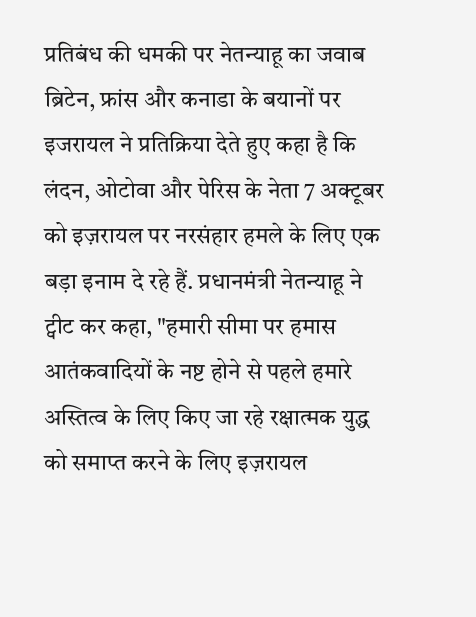प्रतिबंध की धमकी पर नेतन्याहू का जवाब ब्रिटेन, फ्रांस और कनाडा के बयानों पर इजरायल ने प्रतिक्रिया देते हुए कहा है कि लंदन, ओटोवा और पेरिस के नेता 7 अक्टूबर को इज़रायल पर नरसंहार हमले के लिए एक बड़ा इनाम दे रहे हैं. प्रधानमंत्री नेतन्याहू ने ट्वीट कर कहा, "हमारी सीमा पर हमास आतंकवादियों के नष्ट होने से पहले हमारे अस्तित्व के लिए किए जा रहे रक्षात्मक युद्ध को समाप्त करने के लिए इज़रायल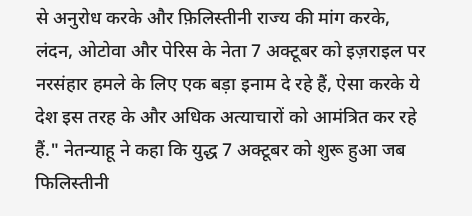से अनुरोध करके और फ़िलिस्तीनी राज्य की मांग करके, लंदन, ओटोवा और पेरिस के नेता 7 अक्टूबर को इज़राइल पर नरसंहार हमले के लिए एक बड़ा इनाम दे रहे हैं, ऐसा करके ये देश इस तरह के और अधिक अत्याचारों को आमंत्रित कर रहे हैं." नेतन्याहू ने कहा कि युद्ध 7 अक्टूबर को शुरू हुआ जब फिलिस्तीनी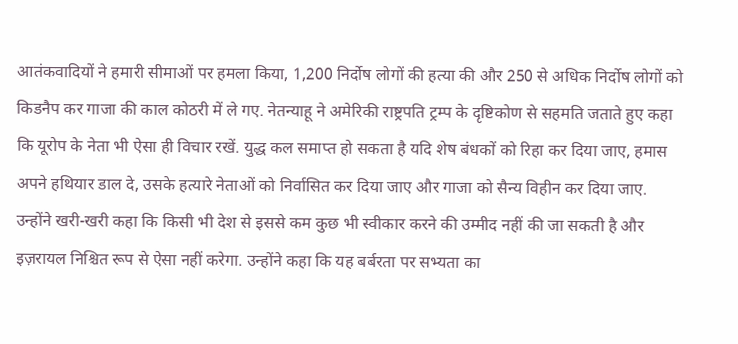आतंकवादियों ने हमारी सीमाओं पर हमला किया, 1,200 निर्दोष लोगों की हत्या की और 250 से अधिक निर्दोष लोगों को किडनैप कर गाजा की काल कोठरी में ले गए. नेतन्याहू ने अमेरिकी राष्ट्रपति ट्रम्प के दृष्टिकोण से सहमति जताते हुए कहा कि यूरोप के नेता भी ऐसा ही विचार रखें. युद्ध कल समाप्त हो सकता है यदि शेष बंधकों को रिहा कर दिया जाए, हमास अपने हथियार डाल दे, उसके हत्यारे नेताओं को निर्वासित कर दिया जाए और गाजा को सैन्य विहीन कर दिया जाए. उन्होंने खरी-खरी कहा कि किसी भी देश से इससे कम कुछ भी स्वीकार करने की उम्मीद नहीं की जा सकती है और इज़रायल निश्चित रूप से ऐसा नहीं करेगा. उन्होंने कहा कि यह बर्बरता पर सभ्यता का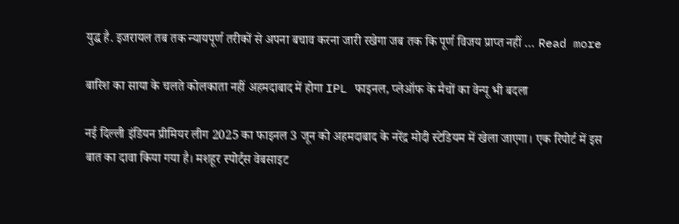युद्ध है. इजरायल तब तक न्यायपूर्ण तरीकों से अपना बचाव करना जारी रखेगा जब तक कि पूर्ण विजय प्राप्त नहीं … Read more

बारिश का साया के चलते कोलकाता नहीं अहमदाबाद में होगा IPL फाइनल, प्लेऑफ के मैचों का वेन्यू भी बदला

नई दिल्ली इंडियन प्रीमियर लीग 2025 का फाइनल 3 जून को अहमदाबाद के नरेंद्र मोदी स्टेडियम में खेला जाएगा। एक रिपोर्ट में इस बात का दावा किया गया है। मशहूर स्पोर्ट्स वेबसाइट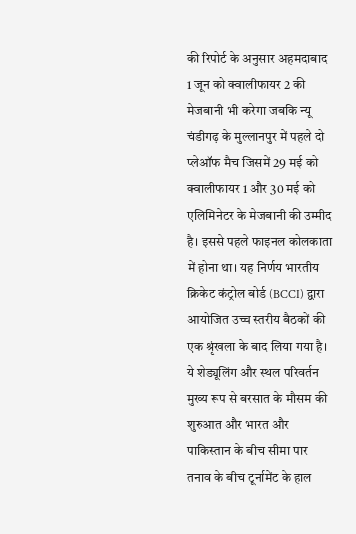की रिपोर्ट के अनुसार अहमदाबाद 1 जून को क्वालीफायर 2 की मेजबानी भी करेगा जबकि न्यू चंडीगढ़ के मुल्लानपुर में पहले दो प्लेऑफ मैच जिसमें 29 मई को क्वालीफायर 1 और 30 मई को एलिमिनेटर के मेजबानी की उम्मीद है। इससे पहले फाइनल कोलकाता में होना था। यह निर्णय भारतीय क्रिकेट कंट्रोल बोर्ड (BCCI) द्वारा आयोजित उच्च स्तरीय बैठकों की एक श्रृंखला के बाद लिया गया है। ये शेड्यूलिंग और स्थल परिवर्तन मुख्य रूप से बरसात के मौसम की शुरुआत और भारत और पाकिस्तान के बीच सीमा पार तनाव के बीच टूर्नामेंट के हाल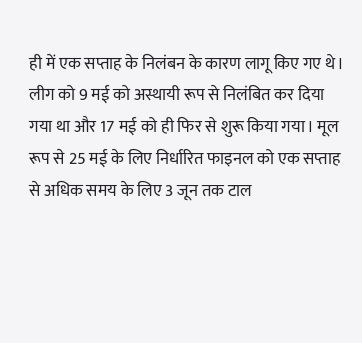ही में एक सप्ताह के निलंबन के कारण लागू किए गए थे। लीग को 9 मई को अस्थायी रूप से निलंबित कर दिया गया था और 17 मई को ही फिर से शुरू किया गया। मूल रूप से 25 मई के लिए निर्धारित फाइनल को एक सप्ताह से अधिक समय के लिए 3 जून तक टाल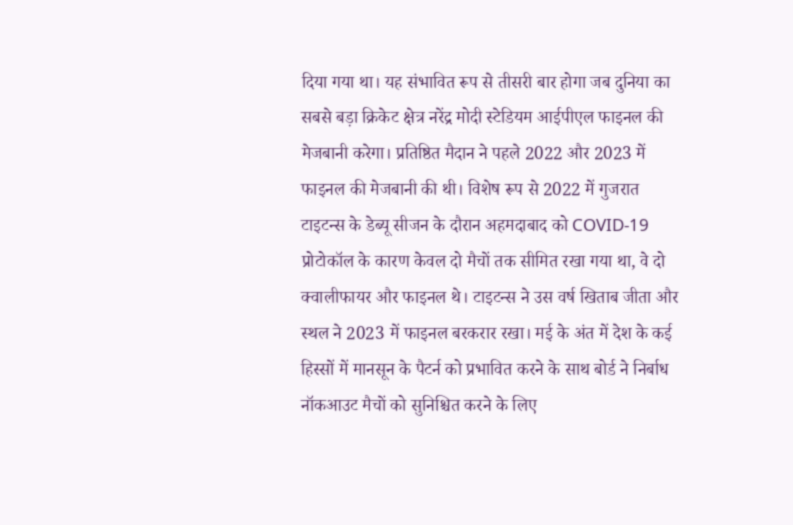दिया गया था। यह संभावित रूप से तीसरी बार होगा जब दुनिया का सबसे बड़ा क्रिकेट क्षेत्र नरेंद्र मोदी स्टेडियम आईपीएल फाइनल की मेजबानी करेगा। प्रतिष्ठित मैदान ने पहले 2022 और 2023 में फाइनल की मेजबानी की थी। विशेष रूप से 2022 में गुजरात टाइटन्स के डेब्यू सीजन के दौरान अहमदाबाद को COVID-19 प्रोटोकॉल के कारण केवल दो मैचों तक सीमित रखा गया था, वे दो क्वालीफायर और फाइनल थे। टाइटन्स ने उस वर्ष खिताब जीता और स्थल ने 2023 में फाइनल बरकरार रखा। मई के अंत में देश के कई हिस्सों में मानसून के पैटर्न को प्रभावित करने के साथ बोर्ड ने निर्बाध नॉकआउट मैचों को सुनिश्चित करने के लिए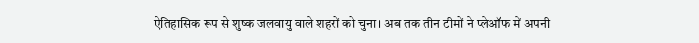ऐतिहासिक रूप से शुष्क जलवायु वाले शहरों को चुना। अब तक तीन टीमों ने प्लेऑफ में अपनी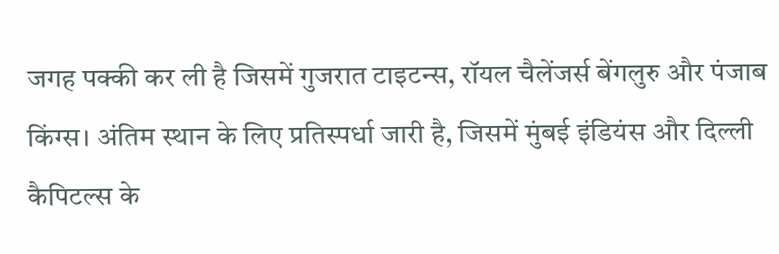जगह पक्की कर ली है जिसमें गुजरात टाइटन्स, रॉयल चैलेंजर्स बेंगलुरु और पंजाब किंग्स। अंतिम स्थान के लिए प्रतिस्पर्धा जारी है, जिसमें मुंबई इंडियंस और दिल्ली कैपिटल्स के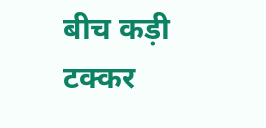बीच कड़ी टक्कर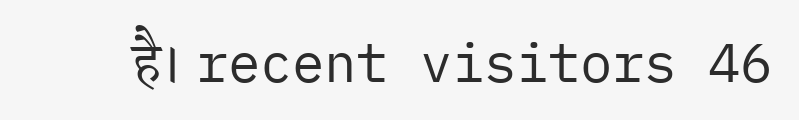है। recent visitors 46